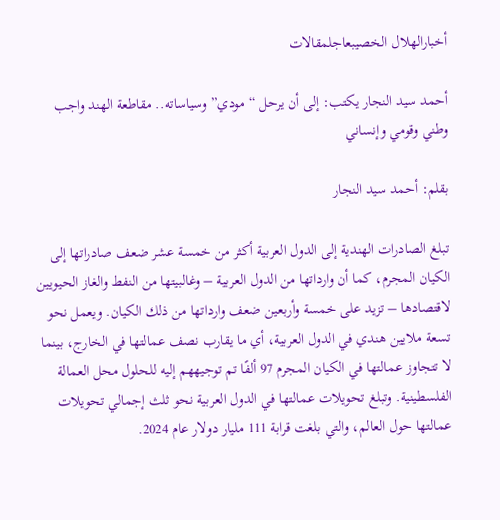أخبارالهلال الخصيبعاجلمقالات

أحمد سيد النجار يكتب: إلى أن يرحل “مودي” وسياساته.. مقاطعة الهند واجب وطني وقومي وإنساني

بقلم: أحمد سيد النجار

تبلغ الصادرات الهندية إلى الدول العربية أكثر من خمسة عشر ضعف صادراتها إلى الكيان المجرم، كما أن وارداتها من الدول العربية – وغالبيتها من النفط والغاز الحيويين لاقتصادها – تزيد على خمسة وأربعين ضعف وارداتها من ذلك الكيان. ويعمل نحو تسعة ملايين هندي في الدول العربية، أي ما يقارب نصف عمالتها في الخارج، بينما لا تتجاوز عمالتها في الكيان المجرم 97 ألفًا تم توجيههم إليه للحلول محل العمالة الفلسطينية. وتبلغ تحويلات عمالتها في الدول العربية نحو ثلث إجمالي تحويلات عمالتها حول العالم، والتي بلغت قرابة 111 مليار دولار عام 2024.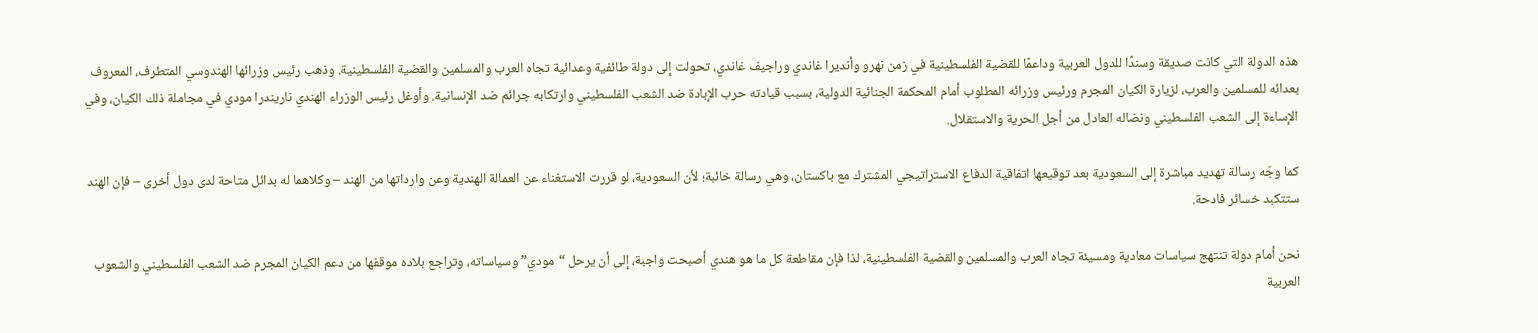هذه الدولة التي كانت صديقة وسندًا للدول العربية وداعمًا للقضية الفلسطينية في زمن نهرو وأنديرا غاندي وراجيف غاندي، تحولت إلى دولة طائفية وعدائية تجاه العرب والمسلمين والقضية الفلسطينية. وذهب رئيس وزرائها الهندوسي المتطرف، المعروف بعدائه للمسلمين والعرب، لزيارة الكيان المجرم ورئيس وزرائه المطلوب أمام المحكمة الجنائية الدولية، بسبب قيادته حرب الإبادة ضد الشعب الفلسطيني وارتكابه جرائم ضد الإنسانية. وأوغل رئيس الوزراء الهندي ناريندرا مودي في مجاملة ذلك الكيان، وفي الإساءة إلى الشعب الفلسطيني ونضاله العادل من أجل الحرية والاستقلال.

كما وجّه رسالة تهديد مباشرة إلى السعودية بعد توقيعها اتفاقية الدفاع الاستراتيجي المشترك مع باكستان، وهي رسالة خائبة؛ لأن السعودية، لو قررت الاستغناء عن العمالة الهندية وعن وارداتها من الهند – وكلاهما له بدائل متاحة لدى دول أخرى – فإن الهند ستتكبد خسائر فادحة.

نحن أمام دولة تنتهج سياسات معادية ومسيئة تجاه العرب والمسلمين والقضية الفلسطينية، لذا فإن مقاطعة كل ما هو هندي أصبحت واجبة، إلى أن يرحل “مودي” وسياساته، وتراجع بلاده موقفها من دعم الكيان المجرم ضد الشعب الفلسطيني والشعوب العربية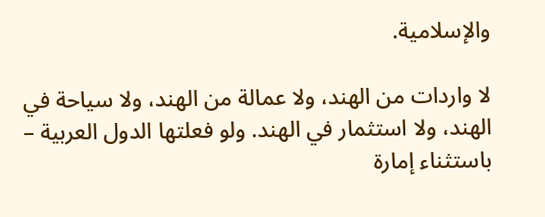والإسلامية.

لا واردات من الهند، ولا عمالة من الهند، ولا سياحة في الهند، ولا استثمار في الهند. ولو فعلتها الدول العربية – باستثناء إمارة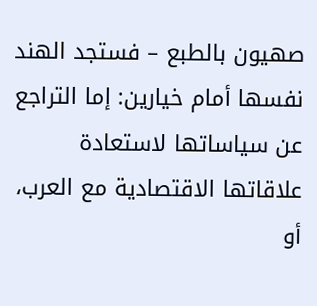صهيون بالطبع – فستجد الهند نفسها أمام خيارين: إما التراجع عن سياساتها لاستعادة علاقاتها الاقتصادية مع العرب، أو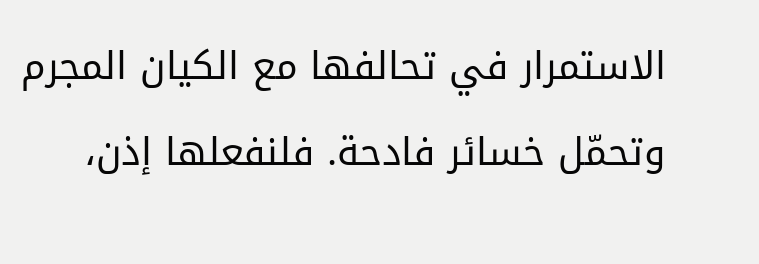الاستمرار في تحالفها مع الكيان المجرم وتحمّل خسائر فادحة. فلنفعلها إذن،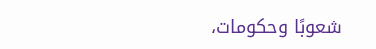شعوبًا وحكومات،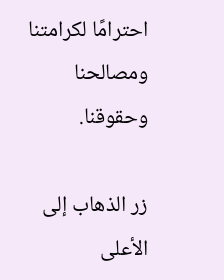احترامًا لكرامتنا ومصالحنا وحقوقنا.

زر الذهاب إلى الأعلى